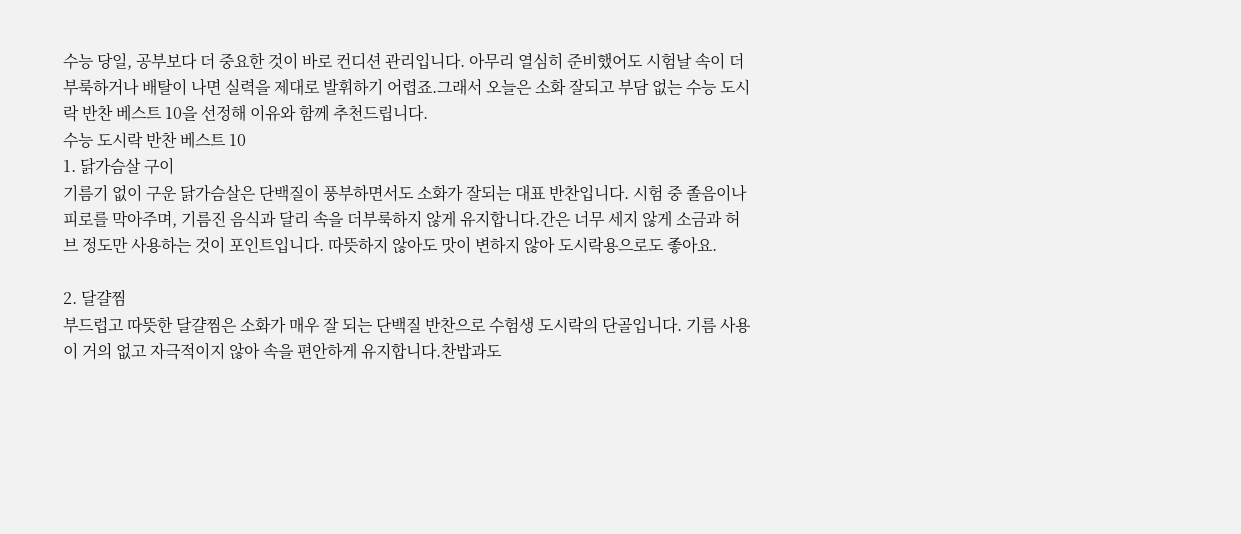수능 당일, 공부보다 더 중요한 것이 바로 컨디션 관리입니다. 아무리 열심히 준비했어도 시험날 속이 더부룩하거나 배탈이 나면 실력을 제대로 발휘하기 어렵죠.그래서 오늘은 소화 잘되고 부담 없는 수능 도시락 반찬 베스트 10을 선정해 이유와 함께 추천드립니다.
수능 도시락 반찬 베스트 10
1. 닭가슴살 구이
기름기 없이 구운 닭가슴살은 단백질이 풍부하면서도 소화가 잘되는 대표 반찬입니다. 시험 중 졸음이나 피로를 막아주며, 기름진 음식과 달리 속을 더부룩하지 않게 유지합니다.간은 너무 세지 않게 소금과 허브 정도만 사용하는 것이 포인트입니다. 따뜻하지 않아도 맛이 변하지 않아 도시락용으로도 좋아요.

2. 달걀찜
부드럽고 따뜻한 달걀찜은 소화가 매우 잘 되는 단백질 반찬으로 수험생 도시락의 단골입니다. 기름 사용이 거의 없고 자극적이지 않아 속을 편안하게 유지합니다.찬밥과도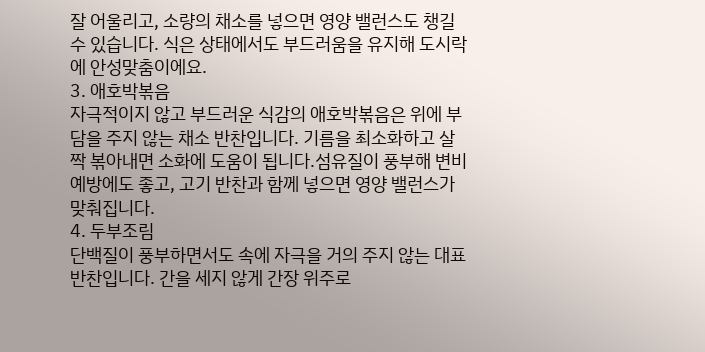잘 어울리고, 소량의 채소를 넣으면 영양 밸런스도 챙길 수 있습니다. 식은 상태에서도 부드러움을 유지해 도시락에 안성맞춤이에요.
3. 애호박볶음
자극적이지 않고 부드러운 식감의 애호박볶음은 위에 부담을 주지 않는 채소 반찬입니다. 기름을 최소화하고 살짝 볶아내면 소화에 도움이 됩니다.섬유질이 풍부해 변비 예방에도 좋고, 고기 반찬과 함께 넣으면 영양 밸런스가 맞춰집니다.
4. 두부조림
단백질이 풍부하면서도 속에 자극을 거의 주지 않는 대표 반찬입니다. 간을 세지 않게 간장 위주로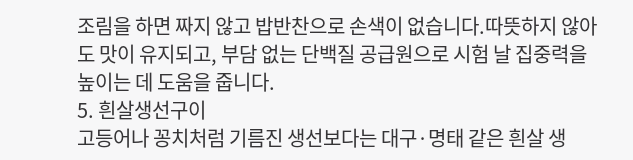조림을 하면 짜지 않고 밥반찬으로 손색이 없습니다.따뜻하지 않아도 맛이 유지되고, 부담 없는 단백질 공급원으로 시험 날 집중력을 높이는 데 도움을 줍니다.
5. 흰살생선구이
고등어나 꽁치처럼 기름진 생선보다는 대구·명태 같은 흰살 생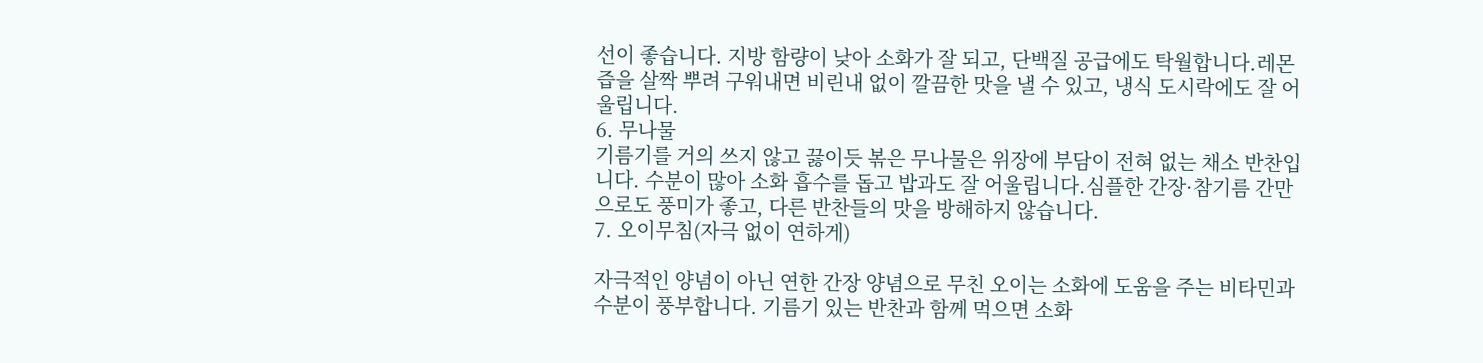선이 좋습니다. 지방 함량이 낮아 소화가 잘 되고, 단백질 공급에도 탁월합니다.레몬즙을 살짝 뿌려 구워내면 비린내 없이 깔끔한 맛을 낼 수 있고, 냉식 도시락에도 잘 어울립니다.
6. 무나물
기름기를 거의 쓰지 않고 끓이듯 볶은 무나물은 위장에 부담이 전혀 없는 채소 반찬입니다. 수분이 많아 소화 흡수를 돕고 밥과도 잘 어울립니다.심플한 간장·참기름 간만으로도 풍미가 좋고, 다른 반찬들의 맛을 방해하지 않습니다.
7. 오이무침(자극 없이 연하게)

자극적인 양념이 아닌 연한 간장 양념으로 무친 오이는 소화에 도움을 주는 비타민과 수분이 풍부합니다. 기름기 있는 반찬과 함께 먹으면 소화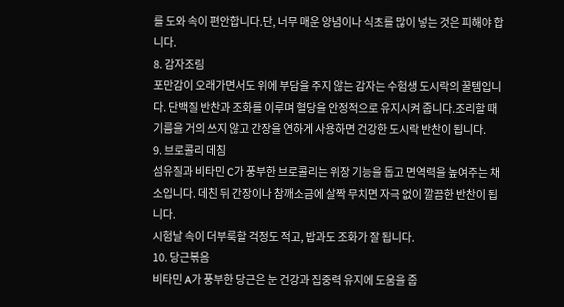를 도와 속이 편안합니다.단, 너무 매운 양념이나 식초를 많이 넣는 것은 피해야 합니다.
8. 감자조림
포만감이 오래가면서도 위에 부담을 주지 않는 감자는 수험생 도시락의 꿀템입니다. 단백질 반찬과 조화를 이루며 혈당을 안정적으로 유지시켜 줍니다.조리할 때 기름을 거의 쓰지 않고 간장을 연하게 사용하면 건강한 도시락 반찬이 됩니다.
9. 브로콜리 데침
섬유질과 비타민 C가 풍부한 브로콜리는 위장 기능을 돕고 면역력을 높여주는 채소입니다. 데친 뒤 간장이나 참깨소금에 살짝 무치면 자극 없이 깔끔한 반찬이 됩니다.
시험날 속이 더부룩할 걱정도 적고, 밥과도 조화가 잘 됩니다.
10. 당근볶음
비타민 A가 풍부한 당근은 눈 건강과 집중력 유지에 도움을 줍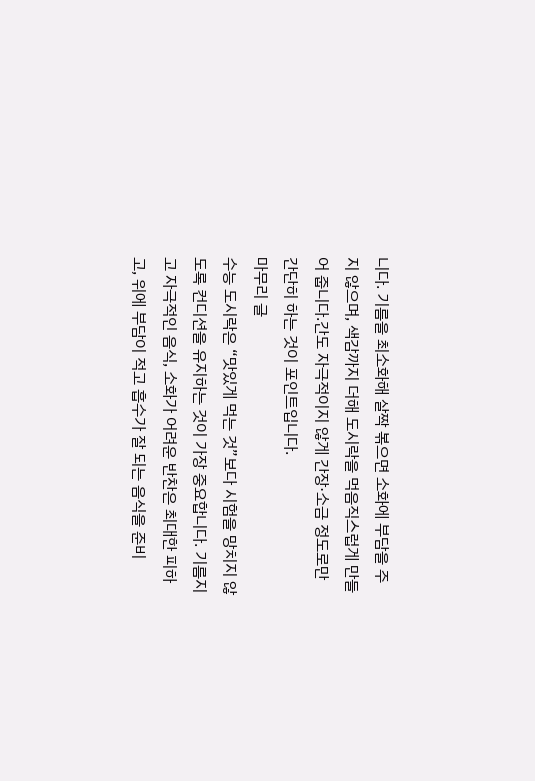니다. 기름을 최소화해 살짝 볶으면 소화에 부담을 주지 않으며, 색감까지 더해 도시락을 먹음직스럽게 만들어 줍니다.간도 자극적이지 않게 간장·소금 정도로만 간단히 하는 것이 포인트입니다.
마무리 글
수능 도시락은 “맛있게 먹는 것”보다 시험을 망치지 않도록 컨디션을 유지하는 것이 가장 중요합니다. 기름지고 자극적인 음식, 소화가 어려운 반찬은 최대한 피하고, 위에 부담이 적고 흡수가 잘 되는 음식을 준비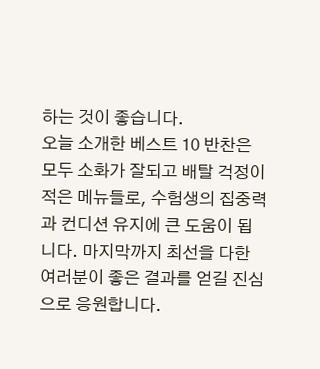하는 것이 좋습니다.
오늘 소개한 베스트 10 반찬은 모두 소화가 잘되고 배탈 걱정이 적은 메뉴들로, 수험생의 집중력과 컨디션 유지에 큰 도움이 됩니다. 마지막까지 최선을 다한 여러분이 좋은 결과를 얻길 진심으로 응원합니다.